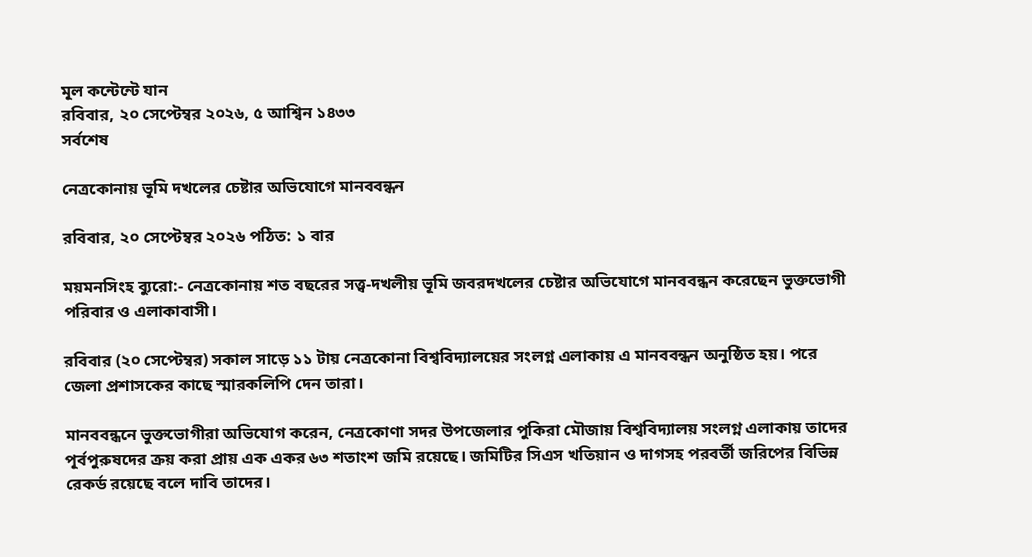মূল কন্টেন্টে যান
রবিবার, ২০ সেপ্টেম্বর ২০২৬, ৫ আশ্বিন ১৪৩৩
সর্বশেষ

নেত্রকোনায় ভূমি দখলের চেষ্টার অভিযোগে মানববন্ধন

রবিবার, ২০ সেপ্টেম্বর ২০২৬ পঠিত: ১ বার

ময়মনসিংহ ব্যুরো:- নেত্রকোনায় শত বছরের সত্ত্ব-দখলীয় ভূমি জবরদখলের চেষ্টার অভিযোগে মানববন্ধন করেছেন ভুক্তভোগী পরিবার ও এলাকাবাসী।

রবিবার (২০ সেপ্টেম্বর) সকাল সাড়ে ১১ টায় নেত্রকোনা বিশ্ববিদ্যালয়ের সংলগ্ন এলাকায় এ মানববন্ধন অনুষ্ঠিত হয়। পরে জেলা প্রশাসকের কাছে স্মারকলিপি দেন তারা।

মানববন্ধনে ভুক্তভোগীরা অভিযোগ করেন, নেত্রকোণা সদর উপজেলার পুকিরা মৌজায় বিশ্ববিদ্যালয় সংলগ্ন এলাকায় তাদের পূর্বপুরুষদের ক্রয় করা প্রায় এক একর ৬৩ শতাংশ জমি রয়েছে। জমিটির সিএস খতিয়ান ও দাগসহ পরবর্তী জরিপের বিভিন্ন রেকর্ড রয়েছে বলে দাবি তাদের।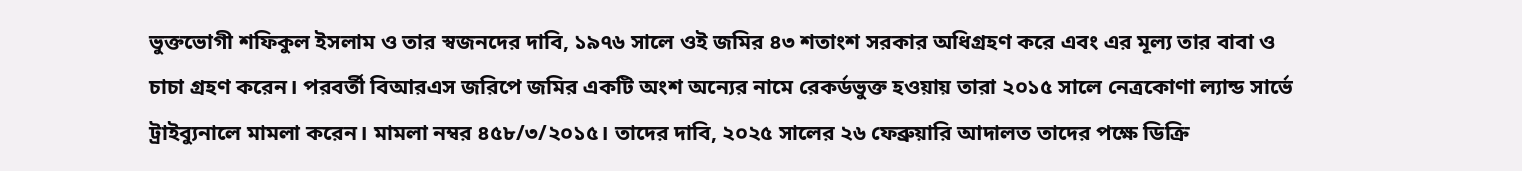ভুক্তভোগী শফিকুল ইসলাম ও তার স্বজনদের দাবি, ১৯৭৬ সালে ওই জমির ৪৩ শতাংশ সরকার অধিগ্রহণ করে এবং এর মূল্য তার বাবা ও চাচা গ্রহণ করেন। পরবর্তী বিআরএস জরিপে জমির একটি অংশ অন্যের নামে রেকর্ডভুক্ত হওয়ায় তারা ২০১৫ সালে নেত্রকোণা ল্যান্ড সার্ভে ট্রাইব্যুনালে মামলা করেন। মামলা নম্বর ৪৫৮/৩/২০১৫। তাদের দাবি, ২০২৫ সালের ২৬ ফেব্রুয়ারি আদালত তাদের পক্ষে ডিক্রি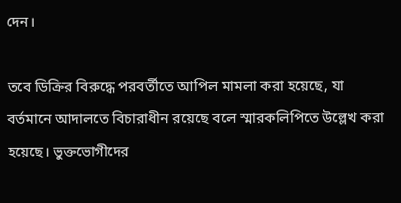দেন।

তবে ডিক্রির বিরুদ্ধে পরবর্তীতে আপিল মামলা করা হয়েছে, যা বর্তমানে আদালতে বিচারাধীন রয়েছে বলে স্মারকলিপিতে উল্লেখ করা হয়েছে। ভুক্তভোগীদের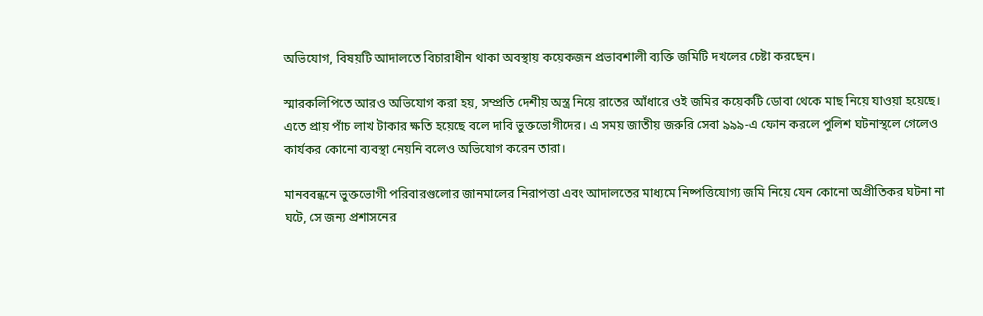অভিযোগ, বিষয়টি আদালতে বিচারাধীন থাকা অবস্থায় কয়েকজন প্রভাবশালী ব্যক্তি জমিটি দখলের চেষ্টা করছেন।

স্মারকলিপিতে আরও অভিযোগ করা হয়, সম্প্রতি দেশীয় অস্ত্র নিয়ে রাতের আঁধারে ওই জমির কয়েকটি ডোবা থেকে মাছ নিয়ে যাওয়া হয়েছে। এতে প্রায় পাঁচ লাখ টাকার ক্ষতি হয়েছে বলে দাবি ভুক্তভোগীদের। এ সময় জাতীয় জরুরি সেবা ৯৯৯-এ ফোন করলে পুলিশ ঘটনাস্থলে গেলেও কার্যকর কোনো ব্যবস্থা নেয়নি বলেও অভিযোগ করেন তারা।

মানববন্ধনে ভুক্তভোগী পরিবারগুলোর জানমালের নিরাপত্তা এবং আদালতের মাধ্যমে নিষ্পত্তিযোগ্য জমি নিয়ে যেন কোনো অপ্রীতিকর ঘটনা না ঘটে, সে জন্য প্রশাসনের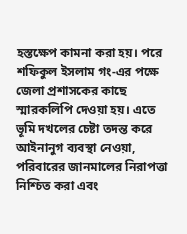হস্তক্ষেপ কামনা করা হয়। পরে শফিকুল ইসলাম গং-এর পক্ষে জেলা প্রশাসকের কাছে স্মারকলিপি দেওয়া হয়। এতে ভূমি দখলের চেষ্টা তদন্ত করে আইনানুগ ব্যবস্থা নেওয়া, পরিবারের জানমালের নিরাপত্তা নিশ্চিত করা এবং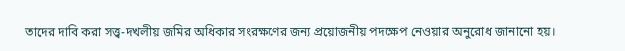তাদের দাবি করা সত্ত্ব-দখলীয় জমির অধিকার সংরক্ষণের জন্য প্রয়োজনীয় পদক্ষেপ নেওয়ার অনুরোধ জানানো হয়।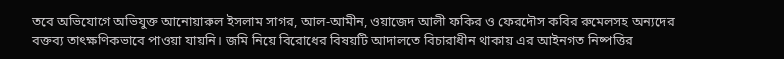তবে অভিযোগে অভিযুক্ত আনোয়ারুল ইসলাম সাগর, আল-আমীন, ওয়াজেদ আলী ফকির ও ফেরদৌস কবির রুমেলসহ অন্যদের বক্তব্য তাৎক্ষণিকভাবে পাওয়া যায়নি। জমি নিয়ে বিরোধের বিষয়টি আদালতে বিচারাধীন থাকায় এর আইনগত নিষ্পত্তির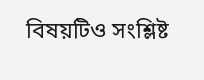বিষয়টিও সংশ্লিষ্ট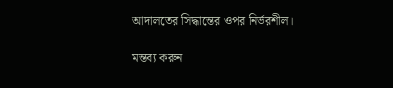আদালতের সিদ্ধান্তের ওপর নির্ভরশীল।

মন্তব্য করুন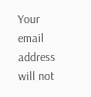Your email address will not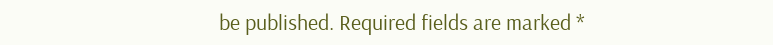be published. Required fields are marked *